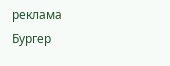реклама
Бургер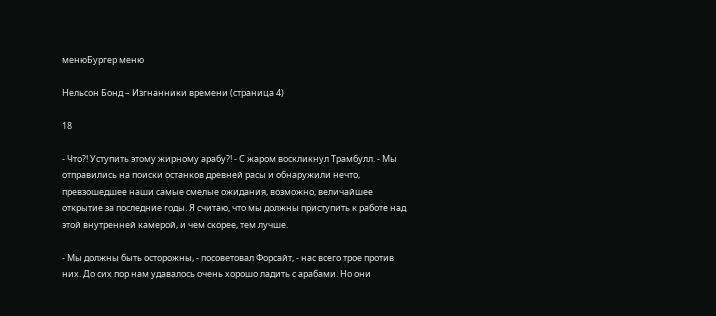менюБургер меню

Нельсон Бонд – Изгнанники времени (страница 4)

18

- Что?! Уступить этому жирному арабу?! - С жаром воскликнул Трамбулл. - Мы отправились на поиски останков древней расы и обнаружили нечто, превзошедшее наши самые смелые ожидания, возможно, величайшее открытие за последние годы. Я считаю, что мы должны приступить к работе над этой внутренней камерой, и чем скорее, тем лучше.

- Мы должны быть осторожны, - посоветовал Форсайт, - нас всего трое против них. До сих пор нам удавалось очень хорошо ладить с арабами. Но они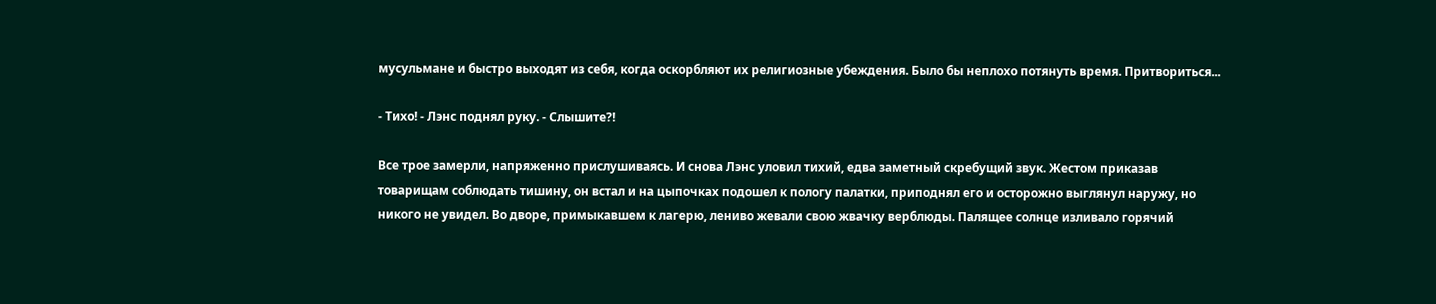мусульмане и быстро выходят из себя, когда оскорбляют их религиозные убеждения. Было бы неплохо потянуть время. Притвориться...

- Тихо! - Лэнс поднял руку. - Слышите?!

Все трое замерли, напряженно прислушиваясь. И снова Лэнс уловил тихий, едва заметный скребущий звук. Жестом приказав товарищам соблюдать тишину, он встал и на цыпочках подошел к пологу палатки, приподнял его и осторожно выглянул наружу, но никого не увидел. Во дворе, примыкавшем к лагерю, лениво жевали свою жвачку верблюды. Палящее солнце изливало горячий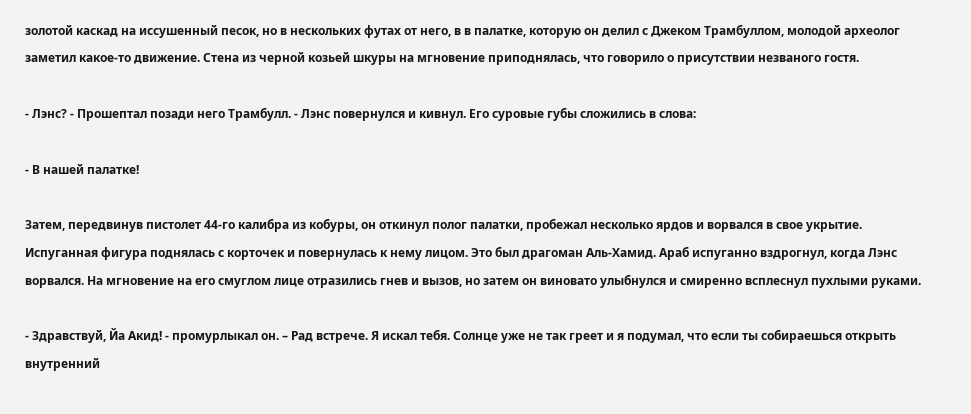золотой каскад на иссушенный песок, но в нескольких футах от него, в в палатке, которую он делил с Джеком Трамбуллом, молодой археолог заметил какое-то движение. Стена из черной козьей шкуры на мгновение приподнялась, что говорило о присутствии незваного гостя.

- Лэнс? - Прошептал позади него Трамбулл. - Лэнс повернулся и кивнул. Его суровые губы сложились в слова:

- В нашей палатке!

Затем, передвинув пистолет 44-го калибра из кобуры, он откинул полог палатки, пробежал несколько ярдов и ворвался в свое укрытие. Испуганная фигура поднялась с корточек и повернулась к нему лицом. Это был драгоман Аль-Хамид. Араб испуганно вздрогнул, когда Лэнс ворвался. На мгновение на его смуглом лице отразились гнев и вызов, но затем он виновато улыбнулся и смиренно всплеснул пухлыми руками.

- Здравствуй, Йа Акид! - промурлыкал он. – Рад встрече. Я искал тебя. Солнце уже не так греет и я подумал, что если ты собираешься открыть внутренний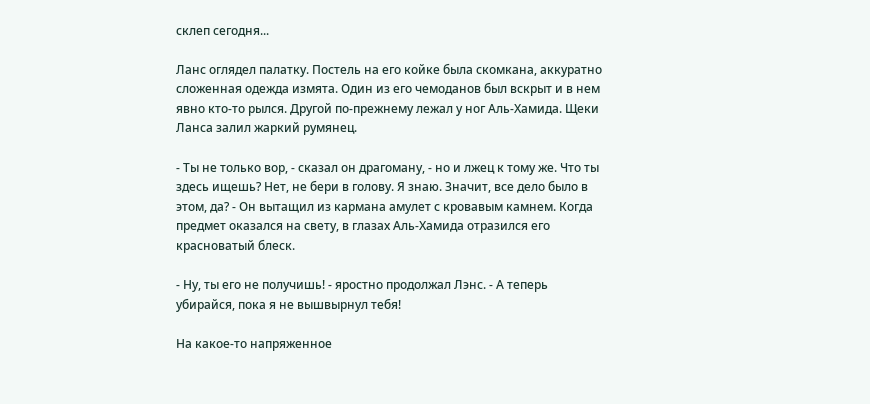склеп сегодня...

Ланс оглядел палатку. Постель на его койке была скомкана, аккуратно сложенная одежда измята. Один из его чемоданов был вскрыт и в нем явно кто-то рылся. Другой по-прежнему лежал у ног Аль-Хамида. Щеки Ланса залил жаркий румянец.

- Ты не только вор, - сказал он драгоману, - но и лжец к тому же. Что ты здесь ищешь? Нет, не бери в голову. Я знаю. Значит, все дело было в этом, да? - Он вытащил из кармана амулет с кровавым камнем. Когда предмет оказался на свету, в глазах Аль-Хамида отразился его красноватый блеск.

- Ну, ты его не получишь! - яростно продолжал Лэнс. - А теперь убирайся, пока я не вышвырнул тебя!

На какое-то напряженное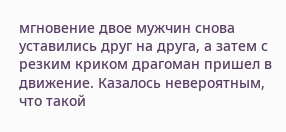мгновение двое мужчин снова уставились друг на друга, а затем с резким криком драгоман пришел в движение. Казалось невероятным, что такой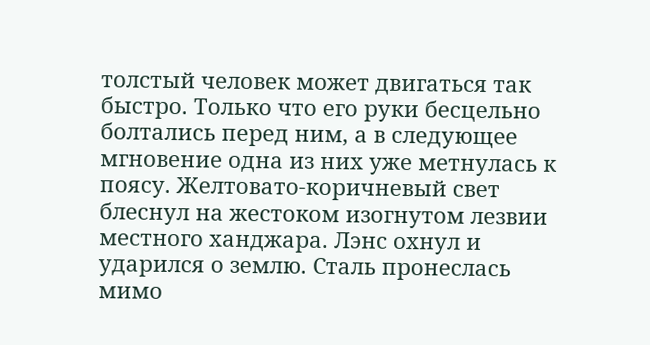толстый человек может двигаться так быстро. Только что его руки бесцельно болтались перед ним, а в следующее мгновение одна из них уже метнулась к поясу. Желтовато-коричневый свет блеснул на жестоком изогнутом лезвии местного ханджара. Лэнс охнул и ударился о землю. Сталь пронеслась мимо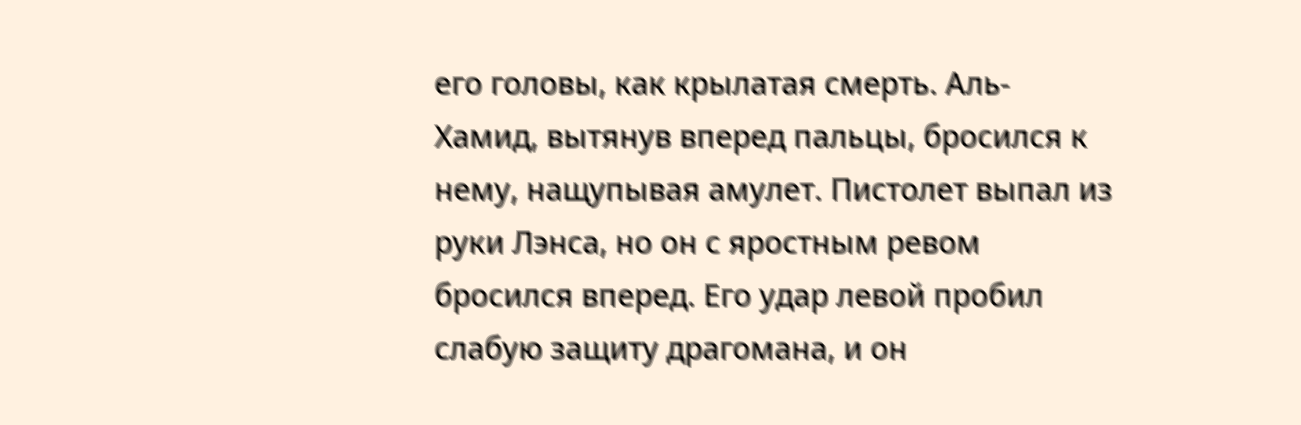его головы, как крылатая смерть. Аль-Хамид, вытянув вперед пальцы, бросился к нему, нащупывая амулет. Пистолет выпал из руки Лэнса, но он с яростным ревом бросился вперед. Его удар левой пробил слабую защиту драгомана, и он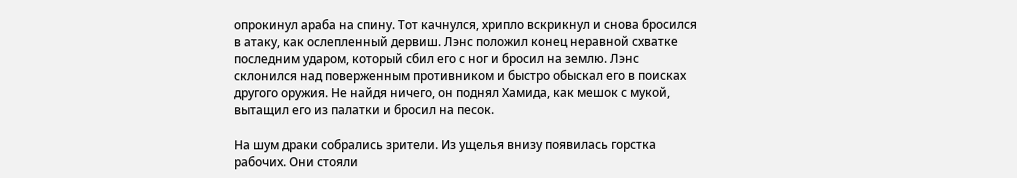опрокинул араба на спину. Тот качнулся, хрипло вскрикнул и снова бросился в атаку, как ослепленный дервиш. Лэнс положил конец неравной схватке последним ударом, который сбил его с ног и бросил на землю. Лэнс склонился над поверженным противником и быстро обыскал его в поисках другого оружия. Не найдя ничего, он поднял Хамида, как мешок с мукой, вытащил его из палатки и бросил на песок.

На шум драки собрались зрители. Из ущелья внизу появилась горстка рабочих. Они стояли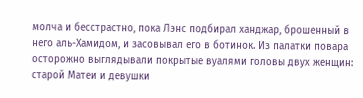молча и бесстрастно, пока Лэнс подбирал ханджар, брошенный в него аль-Хамидом, и засовывал его в ботинок. Из палатки повара осторожно выглядывали покрытые вуалями головы двух женщин: старой Матеи и девушки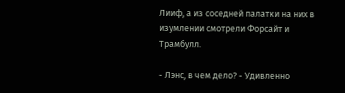Лииф, а из соседней палатки на них в изумлении смотрели Форсайт и Трамбулл.

- Лэнс, в чем дело? - Удивленно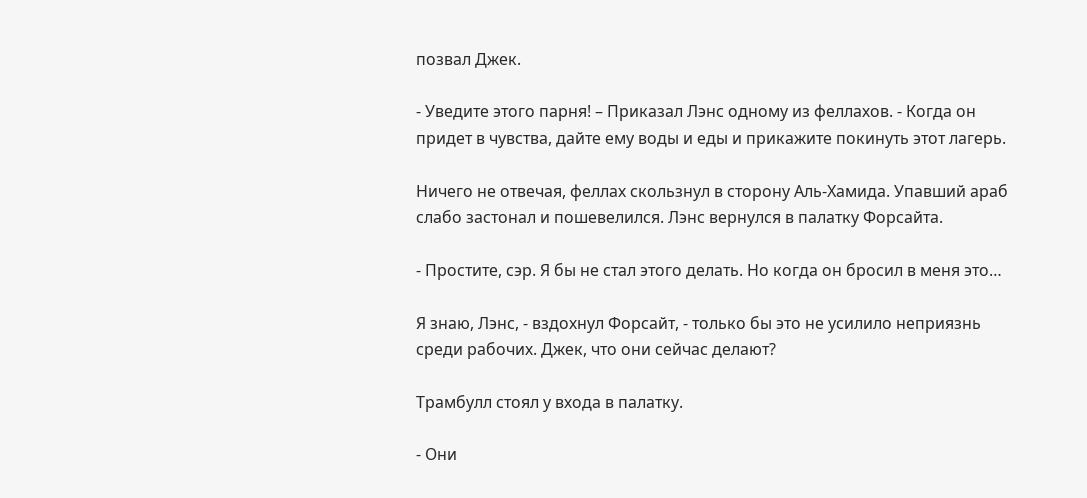позвал Джек.

- Уведите этого парня! – Приказал Лэнс одному из феллахов. - Когда он придет в чувства, дайте ему воды и еды и прикажите покинуть этот лагерь.

Ничего не отвечая, феллах скользнул в сторону Аль-Хамида. Упавший араб слабо застонал и пошевелился. Лэнс вернулся в палатку Форсайта.

- Простите, сэр. Я бы не стал этого делать. Но когда он бросил в меня это…

Я знаю, Лэнс, - вздохнул Форсайт, - только бы это не усилило неприязнь среди рабочих. Джек, что они сейчас делают?

Трамбулл стоял у входа в палатку.

- Они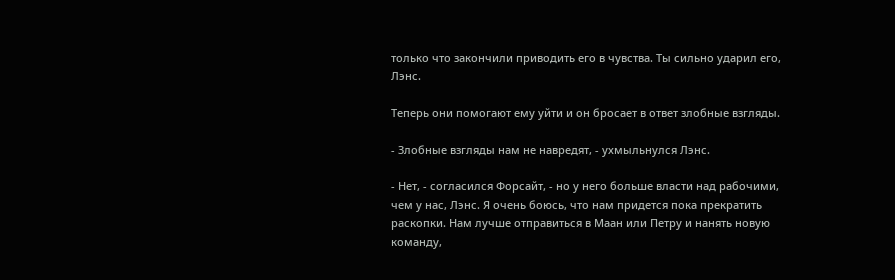только что закончили приводить его в чувства. Ты сильно ударил его, Лэнс.

Теперь они помогают ему уйти и он бросает в ответ злобные взгляды.

- Злобные взгляды нам не навредят, - ухмыльнулся Лэнс.

- Нет, - согласился Форсайт, - но у него больше власти над рабочими, чем у нас, Лэнс. Я очень боюсь, что нам придется пока прекратить раскопки. Нам лучше отправиться в Маан или Петру и нанять новую команду,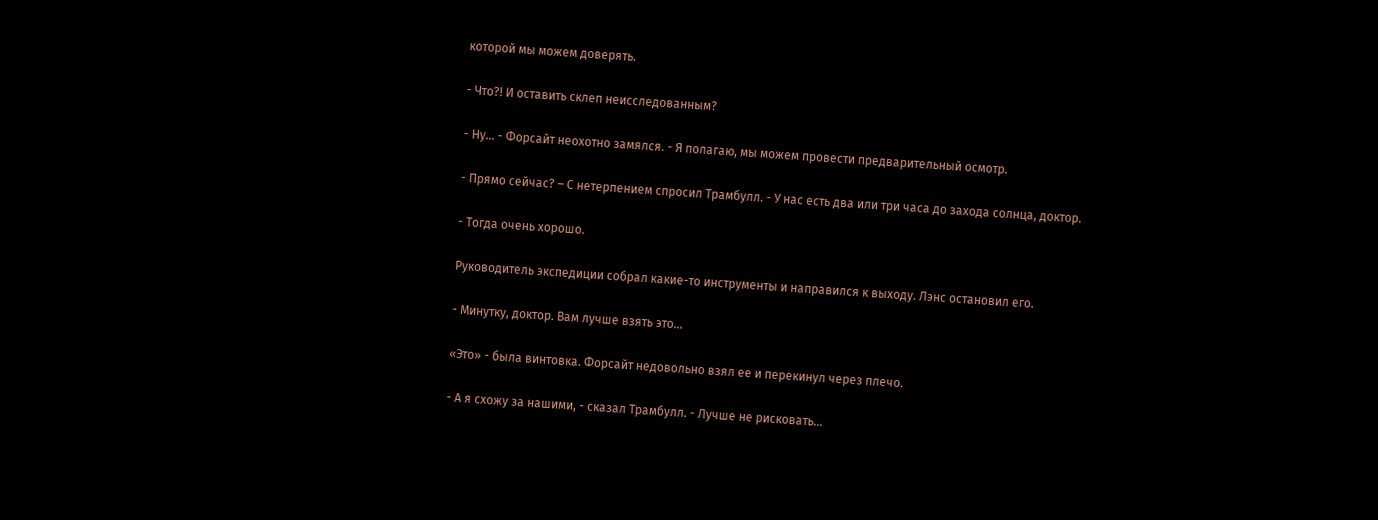которой мы можем доверять.

- Что?! И оставить склеп неисследованным?

- Ну... - Форсайт неохотно замялся. - Я полагаю, мы можем провести предварительный осмотр.

- Прямо сейчас? – С нетерпением спросил Трамбулл. - У нас есть два или три часа до захода солнца, доктор.

- Тогда очень хорошо.

Руководитель экспедиции собрал какие-то инструменты и направился к выходу. Лэнс остановил его.

- Минутку, доктор. Вам лучше взять это...

«Это» - была винтовка. Форсайт недовольно взял ее и перекинул через плечо.

- А я схожу за нашими, - сказал Трамбулл. - Лучше не рисковать...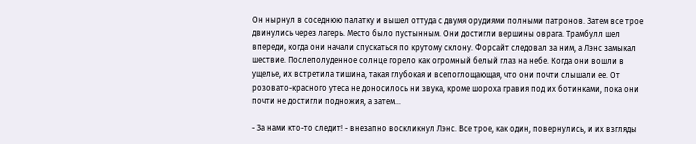Он нырнул в соседнюю палатку и вышел оттуда с двумя орудиями полными патронов. Затем все трое двинулись через лагерь. Место было пустынным. Они достигли вершины оврага. Трамбулл шел впереди, когда они начали спускаться по крутому склону. Форсайт следовал за ним, а Лэнс замыкал шествие. Послеполуденное солнце горело как огромный белый глаз на небе. Когда они вошли в ущелье, их встретила тишина, такая глубокая и всепоглощающая, что они почти слышали ее. От розовато-красного утеса не доносилось ни звука, кроме шороха гравия под их ботинками, пока они почти не достигли подножия, а затем…

- За нами кто-то следит! - внезапно воскликнул Лэнс. Все трое, как один, повернулись, и их взгляды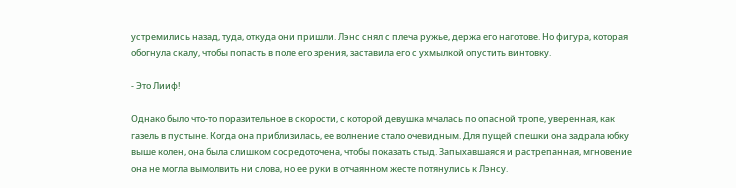устремились назад, туда, откуда они пришли. Лэнс снял с плеча ружье, держа его наготове. Но фигура, которая обогнула скалу, чтобы попасть в поле его зрения, заставила его с ухмылкой опустить винтовку.

- Это Лииф!

Однако было что-то поразительное в скорости, с которой девушка мчалась по опасной тропе, уверенная, как газель в пустыне. Когда она приблизилась, ее волнение стало очевидным. Для пущей спешки она задрала юбку выше колен, она была слишком сосредоточена, чтобы показать стыд. Запыхавшаяся и растрепанная, мгновение она не могла вымолвить ни слова, но ее руки в отчаянном жесте потянулись к Лэнсу.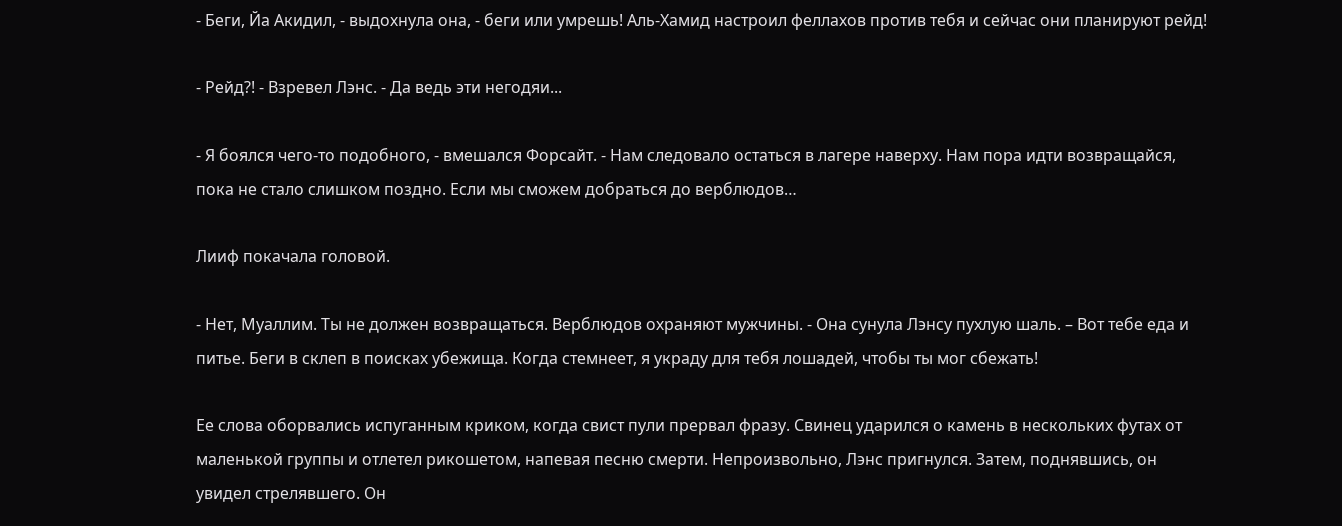- Беги, Йа Акидил, - выдохнула она, - беги или умрешь! Аль-Хамид настроил феллахов против тебя и сейчас они планируют рейд!

- Рейд?! - Взревел Лэнс. - Да ведь эти негодяи...

- Я боялся чего-то подобного, - вмешался Форсайт. - Нам следовало остаться в лагере наверху. Нам пора идти возвращайся, пока не стало слишком поздно. Если мы сможем добраться до верблюдов…

Лииф покачала головой.

- Нет, Муаллим. Ты не должен возвращаться. Верблюдов охраняют мужчины. - Она сунула Лэнсу пухлую шаль. – Вот тебе еда и питье. Беги в склеп в поисках убежища. Когда стемнеет, я украду для тебя лошадей, чтобы ты мог сбежать!

Ее слова оборвались испуганным криком, когда свист пули прервал фразу. Свинец ударился о камень в нескольких футах от маленькой группы и отлетел рикошетом, напевая песню смерти. Непроизвольно, Лэнс пригнулся. Затем, поднявшись, он увидел стрелявшего. Он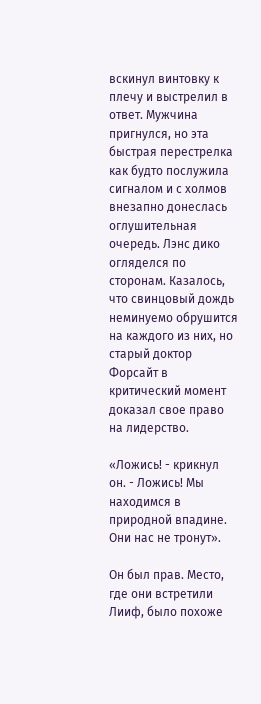вскинул винтовку к плечу и выстрелил в ответ. Мужчина пригнулся, но эта быстрая перестрелка как будто послужила сигналом и с холмов внезапно донеслась оглушительная очередь. Лэнс дико огляделся по сторонам. Казалось, что свинцовый дождь неминуемо обрушится на каждого из них, но старый доктор Форсайт в критический момент доказал свое право на лидерство.

«Ложись! - крикнул он. - Ложись! Мы находимся в природной впадине. Они нас не тронут».

Он был прав. Место, где они встретили Лииф, было похоже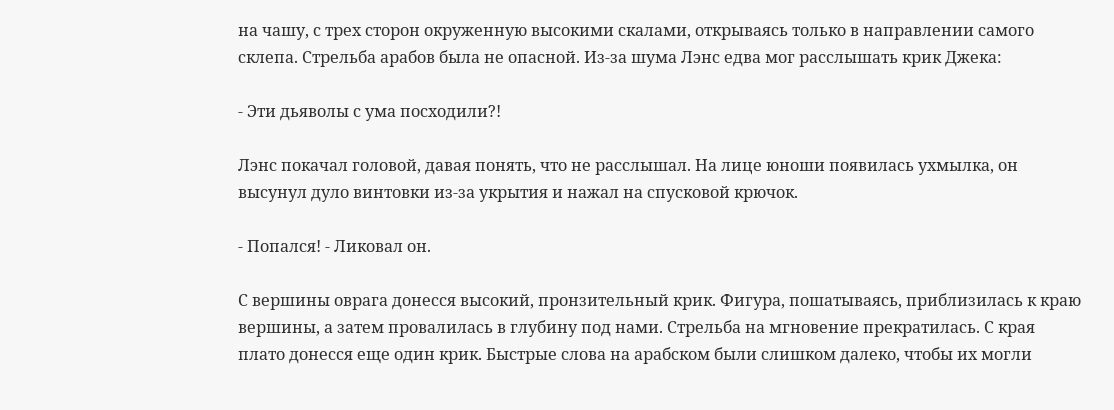на чашу, с трех сторон окруженную высокими скалами, открываясь только в направлении самого склепа. Стрельба арабов была не опасной. Из-за шума Лэнс едва мог расслышать крик Джека:

- Эти дьяволы с ума посходили?!

Лэнс покачал головой, давая понять, что не расслышал. На лице юноши появилась ухмылка, он высунул дуло винтовки из-за укрытия и нажал на спусковой крючок.

- Попался! - Ликовал он.

С вершины оврага донесся высокий, пронзительный крик. Фигура, пошатываясь, приблизилась к краю вершины, а затем провалилась в глубину под нами. Стрельба на мгновение прекратилась. С края плато донесся еще один крик. Быстрые слова на арабском были слишком далеко, чтобы их могли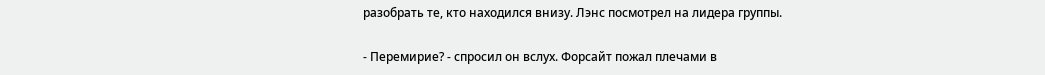разобрать те, кто находился внизу. Лэнс посмотрел на лидера группы.

- Перемирие? - спросил он вслух. Форсайт пожал плечами в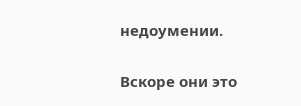недоумении.

Вскоре они это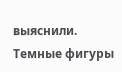выяснили. Темные фигуры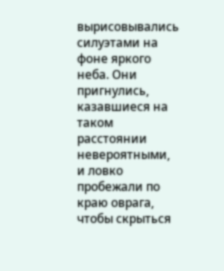вырисовывались силуэтами на фоне яркого неба. Они пригнулись, казавшиеся на таком расстоянии невероятными, и ловко пробежали по краю оврага, чтобы скрыться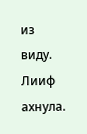из виду. Лииф ахнула.